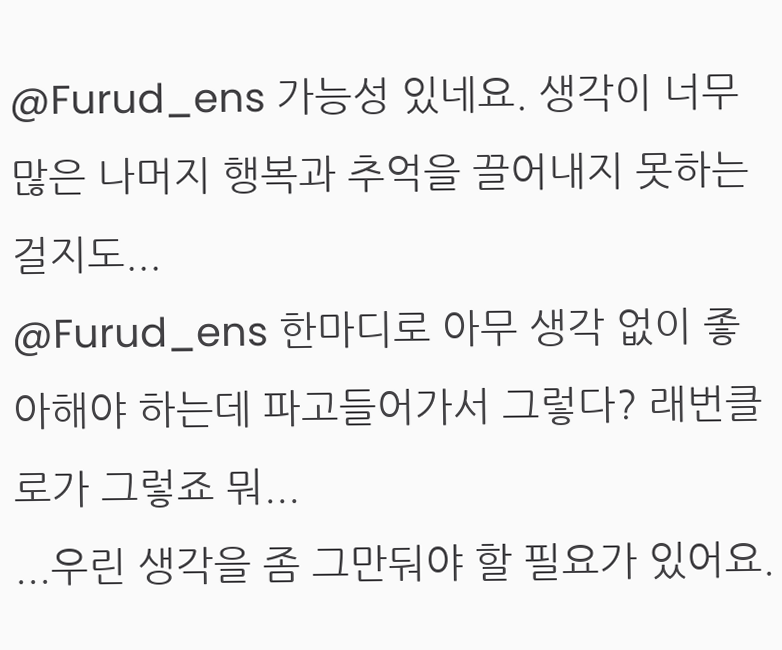@Furud_ens 가능성 있네요. 생각이 너무 많은 나머지 행복과 추억을 끌어내지 못하는 걸지도...
@Furud_ens 한마디로 아무 생각 없이 좋아해야 하는데 파고들어가서 그렇다? 래번클로가 그렇죠 뭐...
...우린 생각을 좀 그만둬야 할 필요가 있어요.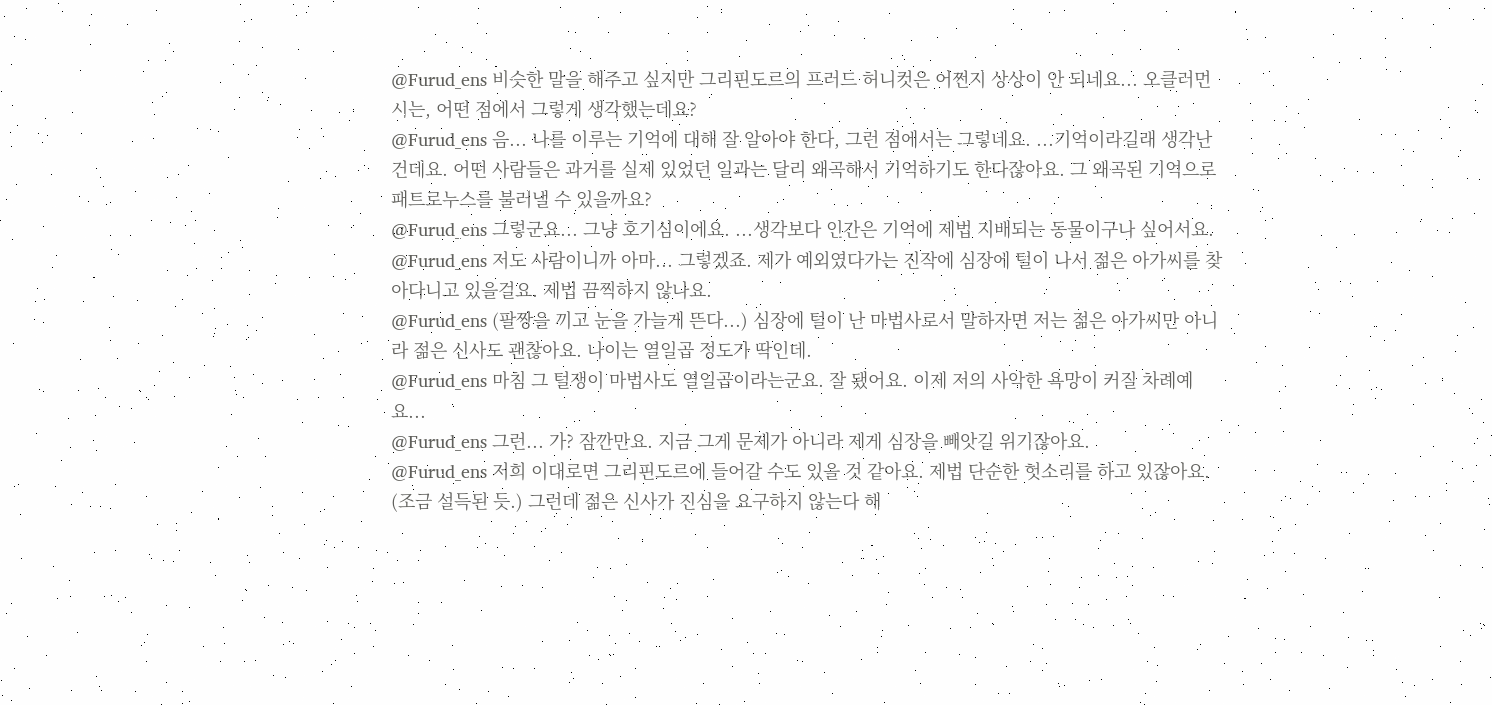@Furud_ens 비슷한 말을 해주고 싶지만 그리핀도르의 프러드 허니컷은 어쩐지 상상이 안 되네요... 오클러먼시는, 어떤 점에서 그렇게 생각했는데요?
@Furud_ens 음... 나를 이루는 기억에 대해 잘 알아야 한다, 그런 점에서는 그렇네요. ...기억이라길래 생각난 건데요. 어떤 사람들은 과거를 실제 있었던 일과는 달리 왜곡해서 기억하기도 한다잖아요. 그 왜곡된 기억으로 패트로누스를 불러낼 수 있을까요?
@Furud_ens 그렇군요... 그냥 호기심이에요. ...생각보다 인간은 기억에 제법 지배되는 동물이구나 싶어서요.
@Furud_ens 저도 사람이니까 아마... 그렇겠죠. 제가 예외였다가는 진작에 심장에 털이 나서 젊은 아가씨를 찾아다니고 있을걸요. 제법 끔찍하지 않나요.
@Furud_ens (팔짱을 끼고 눈을 가늘게 뜬다...) 심장에 털이 난 마법사로서 말하자면 저는 젊은 아가씨만 아니라 젊은 신사도 괜찮아요. 나이는 열일곱 정도가 딱인데.
@Furud_ens 마침 그 털쟁이 마법사도 열일곱이라는군요. 잘 됐어요. 이제 저의 사악한 욕망이 커질 차례예요...
@Furud_ens 그런... 가? 잠깐만요. 지금 그게 문제가 아니라 제게 심장을 빼앗길 위기잖아요.
@Furud_ens 저희 이대로면 그리핀도르에 들어갈 수도 있을 것 같아요. 제법 단순한 헛소리를 하고 있잖아요. (조금 설득된 듯.) 그런데 젊은 신사가 진심을 요구하지 않는다 해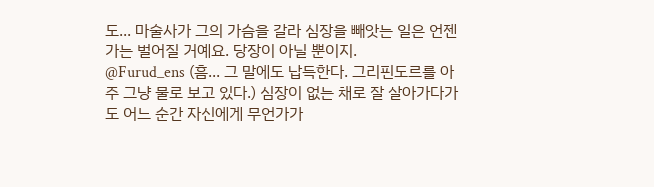도... 마술사가 그의 가슴을 갈라 심장을 빼앗는 일은 언젠가는 벌어질 거예요. 당장이 아닐 뿐이지.
@Furud_ens (흠... 그 말에도 납득한다. 그리핀도르를 아주 그냥 물로 보고 있다.) 심장이 없는 채로 잘 살아가다가도 어느 순간 자신에게 무언가가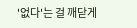'없다'는 걸 깨닫게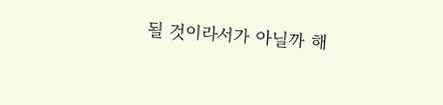될 것이라서가 아닐까 해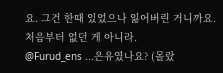요. 그건 한때 있었으나 잃어버린 거니까요. 처음부터 없던 게 아니라.
@Furud_ens ...은유였나요? (몰랐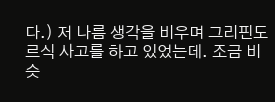다.) 저 나름 생각을 비우며 그리핀도르식 사고를 하고 있었는데. 조금 비슷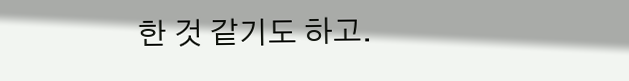한 것 같기도 하고.